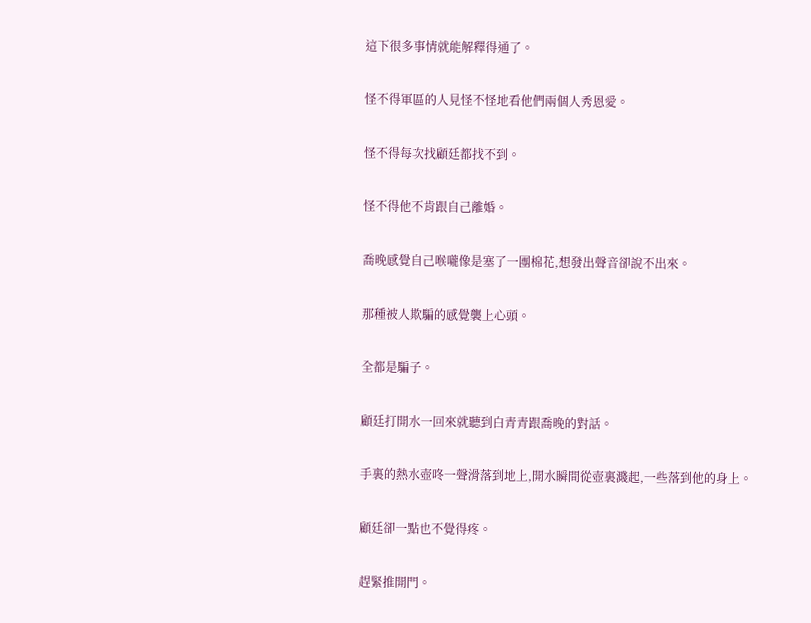這下很多事情就能解釋得通了。

怪不得軍區的人見怪不怪地看他們兩個人秀恩愛。

怪不得每次找顧廷都找不到。

怪不得他不肯跟自己離婚。

喬晚感覺自己喉嚨像是塞了一團棉花,想發出聲音卻說不出來。

那種被人欺騙的感覺襲上心頭。

全都是騙子。

顧廷打開水一回來就聽到白青青跟喬晚的對話。

手裏的熱水壺咚一聲滑落到地上,開水瞬間從壺裏濺起,一些落到他的身上。

顧廷卻一點也不覺得疼。

趕緊推開門。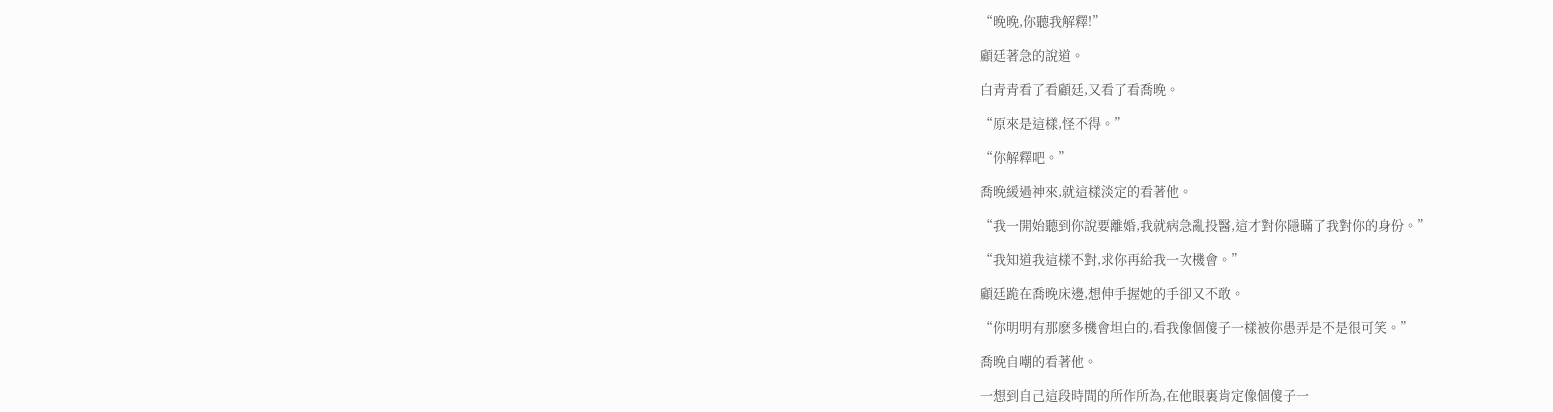“晚晚,你聽我解釋!”

顧廷著急的說道。

白青青看了看顧廷,又看了看喬晚。

“原來是這樣,怪不得。”

“你解釋吧。”

喬晚緩過神來,就這樣淡定的看著他。

“我一開始聽到你說要離婚,我就病急亂投醫,這才對你隱瞞了我對你的身份。”

“我知道我這樣不對,求你再給我一次機會。”

顧廷跪在喬晚床邊,想伸手握她的手卻又不敢。

“你明明有那麽多機會坦白的,看我像個傻子一樣被你愚弄是不是很可笑。”

喬晚自嘲的看著他。

一想到自己這段時間的所作所為,在他眼裏肯定像個傻子一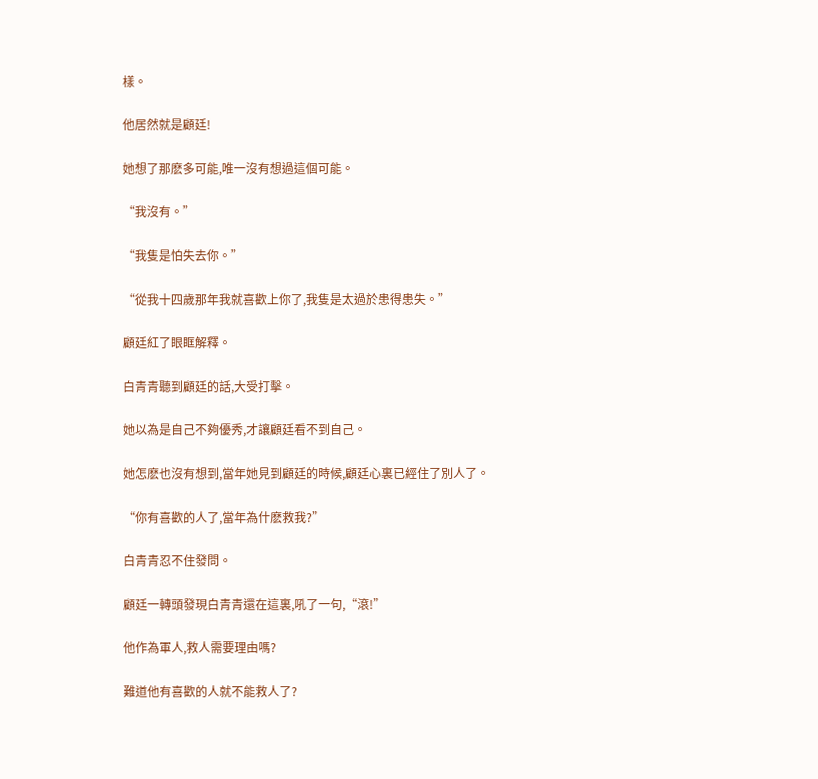樣。

他居然就是顧廷!

她想了那麽多可能,唯一沒有想過這個可能。

“我沒有。”

“我隻是怕失去你。”

“從我十四歲那年我就喜歡上你了,我隻是太過於患得患失。”

顧廷紅了眼眶解釋。

白青青聽到顧廷的話,大受打擊。

她以為是自己不夠優秀,才讓顧廷看不到自己。

她怎麽也沒有想到,當年她見到顧廷的時候,顧廷心裏已經住了別人了。

“你有喜歡的人了,當年為什麽救我?”

白青青忍不住發問。

顧廷一轉頭發現白青青還在這裏,吼了一句,“滾!”

他作為軍人,救人需要理由嗎?

難道他有喜歡的人就不能救人了?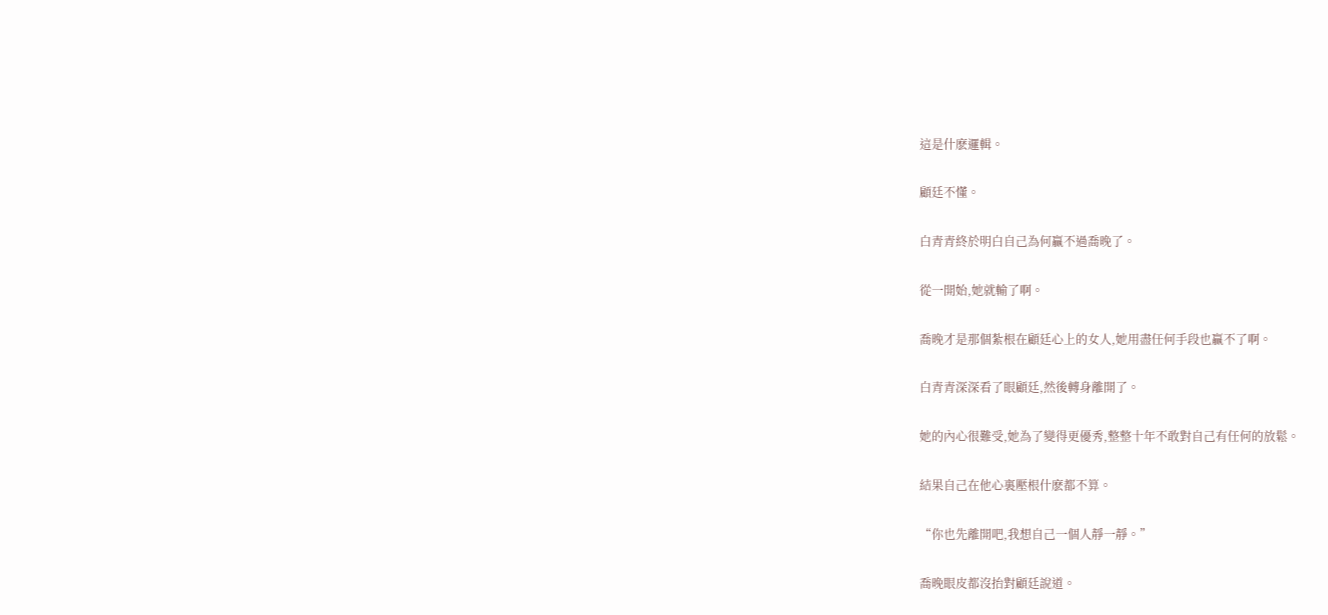這是什麽邏輯。

顧廷不懂。

白青青終於明白自己為何贏不過喬晚了。

從一開始,她就輸了啊。

喬晚才是那個紮根在顧廷心上的女人,她用盡任何手段也贏不了啊。

白青青深深看了眼顧廷,然後轉身離開了。

她的內心很難受,她為了變得更優秀,整整十年不敢對自己有任何的放鬆。

結果自己在他心裏壓根什麽都不算。

“你也先離開吧,我想自己一個人靜一靜。”

喬晚眼皮都沒抬對顧廷說道。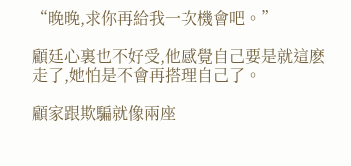“晚晚,求你再給我一次機會吧。”

顧廷心裏也不好受,他感覺自己要是就這麽走了,她怕是不會再搭理自己了。

顧家跟欺騙就像兩座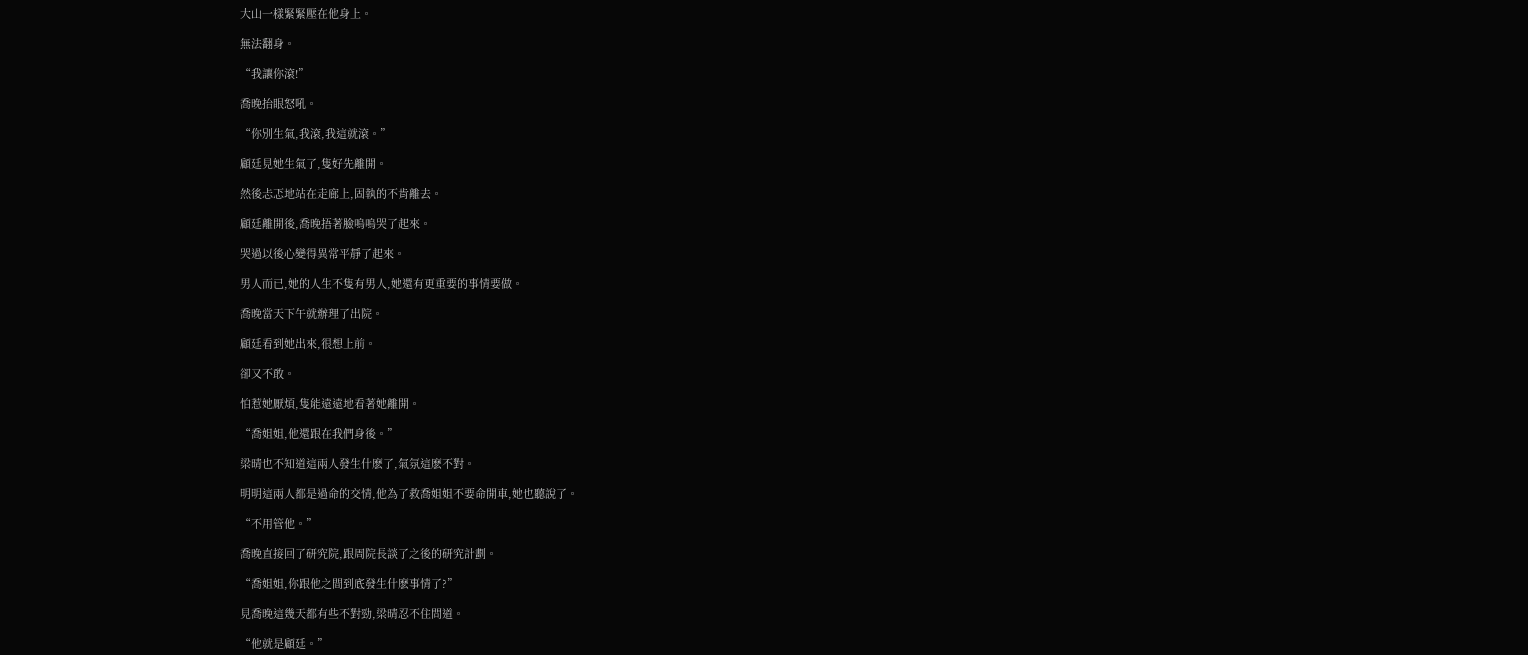大山一樣緊緊壓在他身上。

無法翻身。

“我讓你滾!”

喬晚抬眼怒吼。

“你別生氣,我滾,我這就滾。”

顧廷見她生氣了,隻好先離開。

然後忐忑地站在走廊上,固執的不肯離去。

顧廷離開後,喬晚捂著臉嗚嗚哭了起來。

哭過以後心變得異常平靜了起來。

男人而已,她的人生不隻有男人,她還有更重要的事情要做。

喬晚當天下午就辦理了出院。

顧廷看到她出來,很想上前。

卻又不敢。

怕惹她厭煩,隻能遠遠地看著她離開。

“喬姐姐,他還跟在我們身後。”

梁晴也不知道這兩人發生什麽了,氣氛這麽不對。

明明這兩人都是過命的交情,他為了救喬姐姐不要命開車,她也聽說了。

“不用管他。”

喬晚直接回了研究院,跟周院長談了之後的研究計劃。

“喬姐姐,你跟他之間到底發生什麽事情了?”

見喬晚這幾天都有些不對勁,梁晴忍不住問道。

“他就是顧廷。”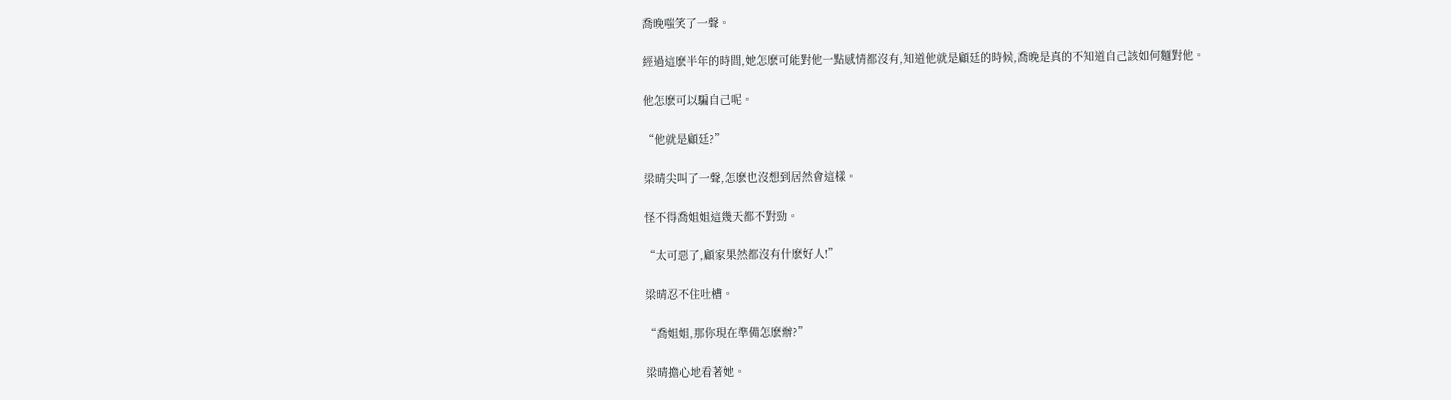喬晚嗤笑了一聲。

經過這麽半年的時間,她怎麽可能對他一點感情都沒有,知道他就是顧廷的時候,喬晚是真的不知道自己該如何麵對他。

他怎麽可以騙自己呢。

“他就是顧廷?”

梁晴尖叫了一聲,怎麽也沒想到居然會這樣。

怪不得喬姐姐這幾天都不對勁。

“太可惡了,顧家果然都沒有什麽好人!”

梁晴忍不住吐槽。

“喬姐姐,那你現在準備怎麽辦?”

梁晴擔心地看著她。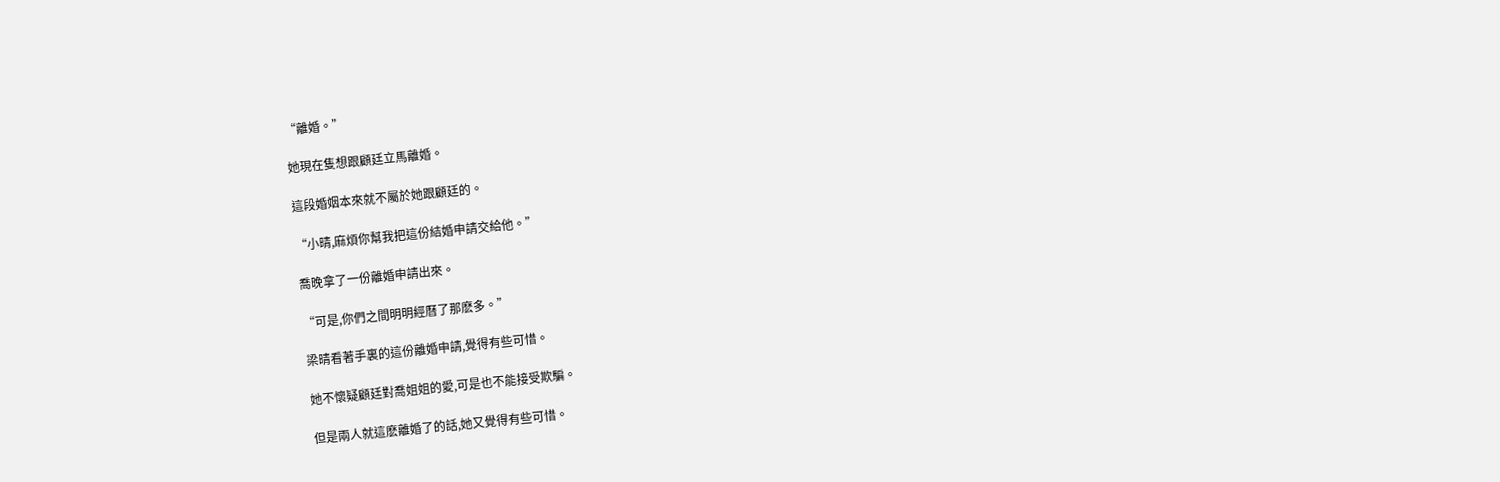“離婚。”

她現在隻想跟顧廷立馬離婚。

這段婚姻本來就不屬於她跟顧廷的。

“小晴,麻煩你幫我把這份結婚申請交給他。”

喬晚拿了一份離婚申請出來。

“可是,你們之間明明經曆了那麽多。”

梁晴看著手裏的這份離婚申請,覺得有些可惜。

她不懷疑顧廷對喬姐姐的愛,可是也不能接受欺騙。

但是兩人就這麽離婚了的話,她又覺得有些可惜。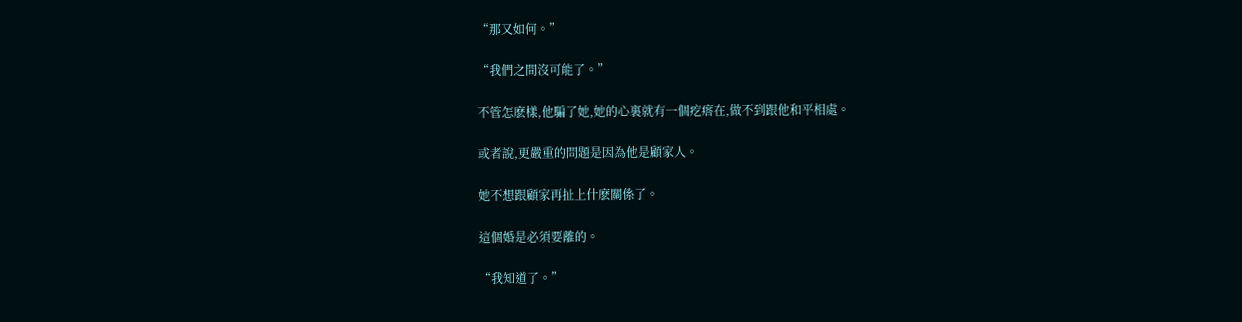“那又如何。”

“我們之間沒可能了。”

不管怎麽樣,他騙了她,她的心裏就有一個疙瘩在,做不到跟他和平相處。

或者說,更嚴重的問題是因為他是顧家人。

她不想跟顧家再扯上什麽關係了。

這個婚是必須要離的。

“我知道了。”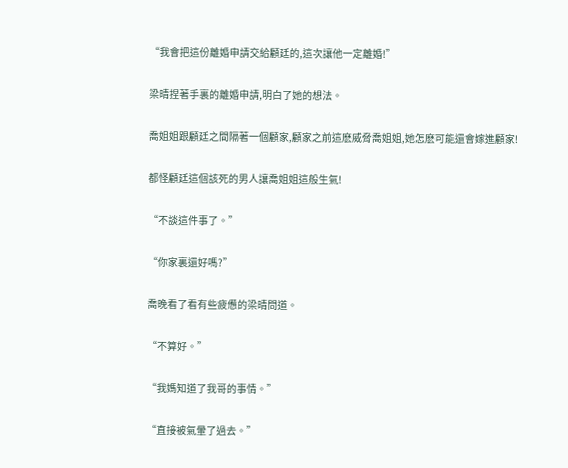“我會把這份離婚申請交給顧廷的,這次讓他一定離婚!”

梁晴捏著手裏的離婚申請,明白了她的想法。

喬姐姐跟顧廷之間隔著一個顧家,顧家之前這麽威脅喬姐姐,她怎麽可能還會嫁進顧家!

都怪顧廷這個該死的男人讓喬姐姐這般生氣!

“不談這件事了。”

“你家裏還好嗎?”

喬晚看了看有些疲憊的梁晴問道。

“不算好。”

“我媽知道了我哥的事情。”

“直接被氣暈了過去。”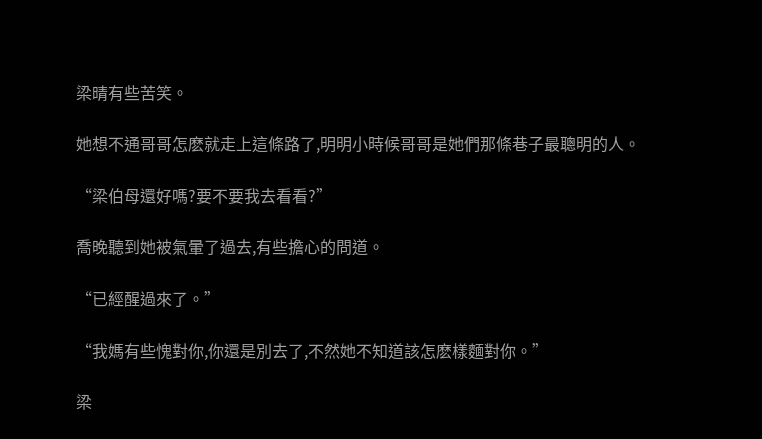梁晴有些苦笑。

她想不通哥哥怎麽就走上這條路了,明明小時候哥哥是她們那條巷子最聰明的人。

“梁伯母還好嗎?要不要我去看看?”

喬晚聽到她被氣暈了過去,有些擔心的問道。

“已經醒過來了。”

“我媽有些愧對你,你還是別去了,不然她不知道該怎麽樣麵對你。”

梁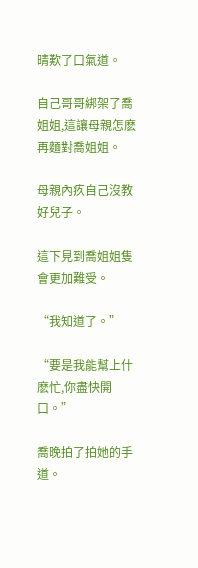晴歎了口氣道。

自己哥哥綁架了喬姐姐,這讓母親怎麽再麵對喬姐姐。

母親內疚自己沒教好兒子。

這下見到喬姐姐隻會更加難受。

“我知道了。”

“要是我能幫上什麽忙,你盡快開口。”

喬晚拍了拍她的手道。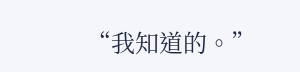“我知道的。”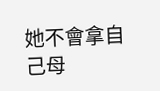她不會拿自己母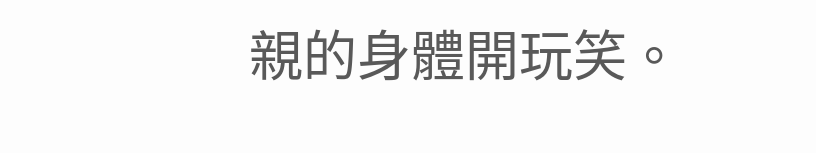親的身體開玩笑。